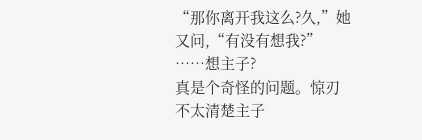“那你离开我这么?久,”她又问,“有没有想我?”
……想主子?
真是个奇怪的问题。惊刃不太清楚主子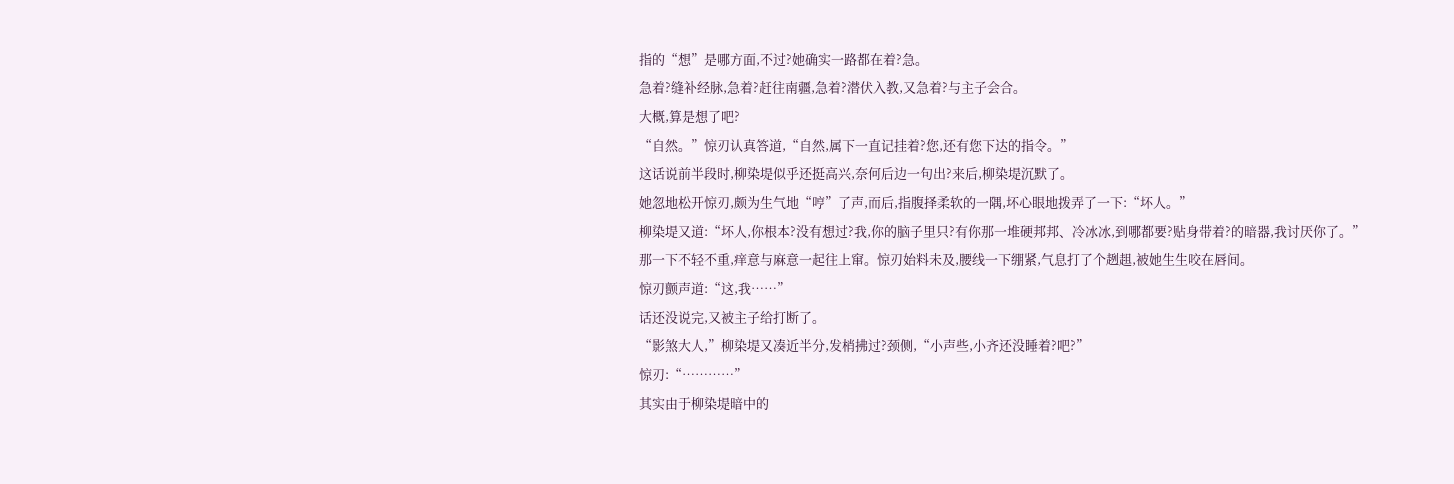指的“想”是哪方面,不过?她确实一路都在着?急。
急着?缝补经脉,急着?赶往南疆,急着?潜伏入教,又急着?与主子会合。
大概,算是想了吧?
“自然。”惊刃认真答道,“自然,属下一直记挂着?您,还有您下达的指令。”
这话说前半段时,柳染堤似乎还挺高兴,奈何后边一句出?来后,柳染堤沉默了。
她忽地松开惊刃,颇为生气地“哼”了声,而后,指腹择柔软的一隅,坏心眼地拨弄了一下:“坏人。”
柳染堤又道:“坏人,你根本?没有想过?我,你的脑子里只?有你那一堆硬邦邦、冷冰冰,到哪都要?贴身带着?的暗器,我讨厌你了。”
那一下不轻不重,痒意与麻意一起往上窜。惊刃始料未及,腰线一下绷紧,气息打了个趔趄,被她生生咬在唇间。
惊刃颤声道:“这,我……”
话还没说完,又被主子给打断了。
“影煞大人,”柳染堤又凑近半分,发梢拂过?颈侧,“小声些,小齐还没睡着?吧?”
惊刃:“…………”
其实由于柳染堤暗中的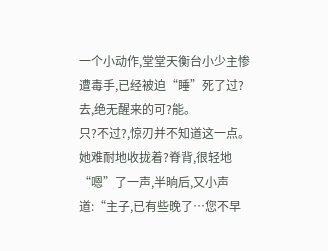一个小动作,堂堂天衡台小少主惨遭毒手,已经被迫“睡”死了过?去,绝无醒来的可?能。
只?不过?,惊刃并不知道这一点。
她难耐地收拢着?脊背,很轻地“嗯”了一声,半晌后,又小声道:“主子,已有些晚了…您不早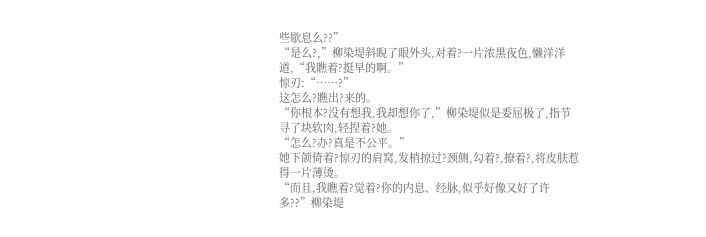些歇息么??”
“是么?,”柳染堤斜睨了眼外头,对着?一片浓黑夜色,懒洋洋道,“我瞧着?挺早的啊。”
惊刃:“……?”
这怎么?瞧出?来的。
“你根本?没有想我,我却想你了,”柳染堤似是委屈极了,指节寻了块软肉,轻捏着?她。
“怎么?办?真是不公平。”
她下颌倚着?惊刃的肩窝,发梢掠过?颈侧,勾着?,撩着?,将皮肤惹得一片薄烫。
“而且,我瞧着?觉着?你的内息、经脉,似乎好像又好了许多??”柳染堤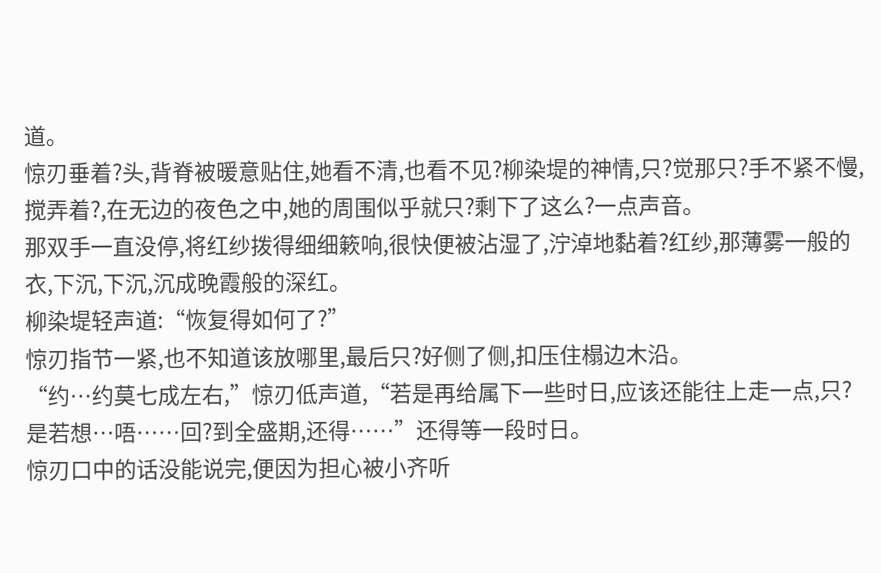道。
惊刃垂着?头,背脊被暖意贴住,她看不清,也看不见?柳染堤的神情,只?觉那只?手不紧不慢,搅弄着?,在无边的夜色之中,她的周围似乎就只?剩下了这么?一点声音。
那双手一直没停,将红纱拨得细细簌响,很快便被沾湿了,泞淖地黏着?红纱,那薄雾一般的衣,下沉,下沉,沉成晚霞般的深红。
柳染堤轻声道:“恢复得如何了?”
惊刃指节一紧,也不知道该放哪里,最后只?好侧了侧,扣压住榻边木沿。
“约…约莫七成左右,”惊刃低声道,“若是再给属下一些时日,应该还能往上走一点,只?是若想…唔……回?到全盛期,还得……”还得等一段时日。
惊刃口中的话没能说完,便因为担心被小齐听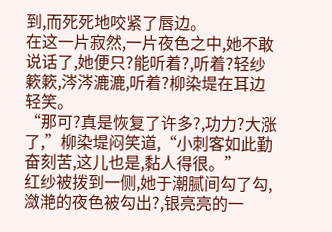到,而死死地咬紧了唇边。
在这一片寂然,一片夜色之中,她不敢说话了,她便只?能听着?,听着?轻纱簌簌,涔涔漉漉,听着?柳染堤在耳边轻笑。
“那可?真是恢复了许多?,功力?大涨了,”柳染堤闷笑道,“小刺客如此勤奋刻苦,这儿也是,黏人得很。”
红纱被拨到一侧,她于潮腻间勾了勾,潋滟的夜色被勾出?,银亮亮的一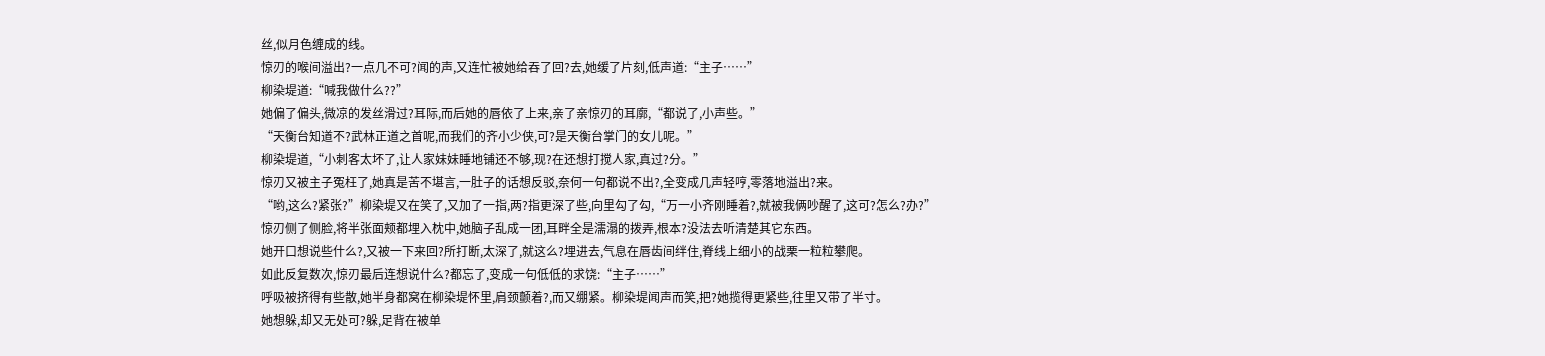丝,似月色缠成的线。
惊刃的喉间溢出?一点几不可?闻的声,又连忙被她给吞了回?去,她缓了片刻,低声道:“主子……”
柳染堤道:“喊我做什么??”
她偏了偏头,微凉的发丝滑过?耳际,而后她的唇依了上来,亲了亲惊刃的耳廓,“都说了,小声些。”
“天衡台知道不?武林正道之首呢,而我们的齐小少侠,可?是天衡台掌门的女儿呢。”
柳染堤道,“小刺客太坏了,让人家妹妹睡地铺还不够,现?在还想打搅人家,真过?分。”
惊刃又被主子冤枉了,她真是苦不堪言,一肚子的话想反驳,奈何一句都说不出?,全变成几声轻哼,零落地溢出?来。
“哟,这么?紧张?”柳染堤又在笑了,又加了一指,两?指更深了些,向里勾了勾,“万一小齐刚睡着?,就被我俩吵醒了,这可?怎么?办?”
惊刃侧了侧脸,将半张面颊都埋入枕中,她脑子乱成一团,耳畔全是濡溻的拨弄,根本?没法去听清楚其它东西。
她开口想说些什么?,又被一下来回?所打断,太深了,就这么?埋进去,气息在唇齿间绊住,脊线上细小的战栗一粒粒攀爬。
如此反复数次,惊刃最后连想说什么?都忘了,变成一句低低的求饶:“主子……”
呼吸被挤得有些散,她半身都窝在柳染堤怀里,肩颈颤着?,而又绷紧。柳染堤闻声而笑,把?她揽得更紧些,往里又带了半寸。
她想躲,却又无处可?躲,足背在被单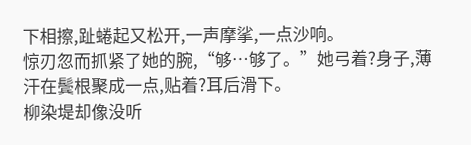下相擦,趾蜷起又松开,一声摩挲,一点沙响。
惊刃忽而抓紧了她的腕,“够…够了。”她弓着?身子,薄汗在鬓根聚成一点,贴着?耳后滑下。
柳染堤却像没听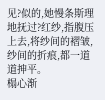见?似的,她慢条斯理地抚过?红纱,指腹压上去,将纱间的褶皱,纱间的折痕,都一道道抻平。
榻心渐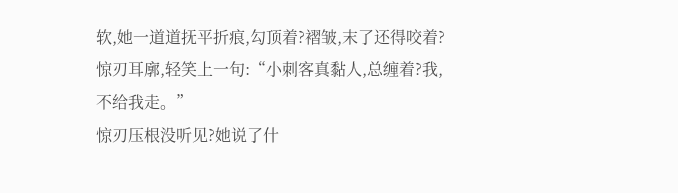软,她一道道抚平折痕,勾顶着?褶皱,末了还得咬着?惊刃耳廓,轻笑上一句:“小刺客真黏人,总缠着?我,不给我走。”
惊刃压根没听见?她说了什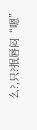么?,只?抿唇闷“嗯”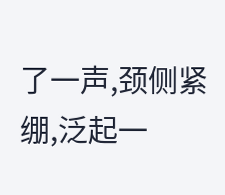了一声,颈侧紧绷,泛起一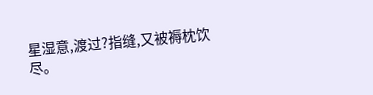星湿意,渡过?指缝,又被褥枕饮尽。